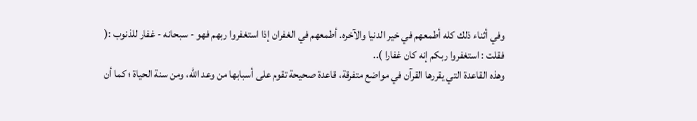وفي أثناء ذلك كله أطمعهم في خير الدنيا والآخره. أطمعهم في الغفران إذا استغفروا ربهم فهو - سبحانه - غفار للذنوب :( فقلت : استغفروا ربكم إنه كان غفارا )..
وهذه القاعدة التي يقررها القرآن في مواضع متفرقة، قاعدة صحيحة تقوم على أسبابها من وعد الله، ومن سنة الحياة ؛ كما أن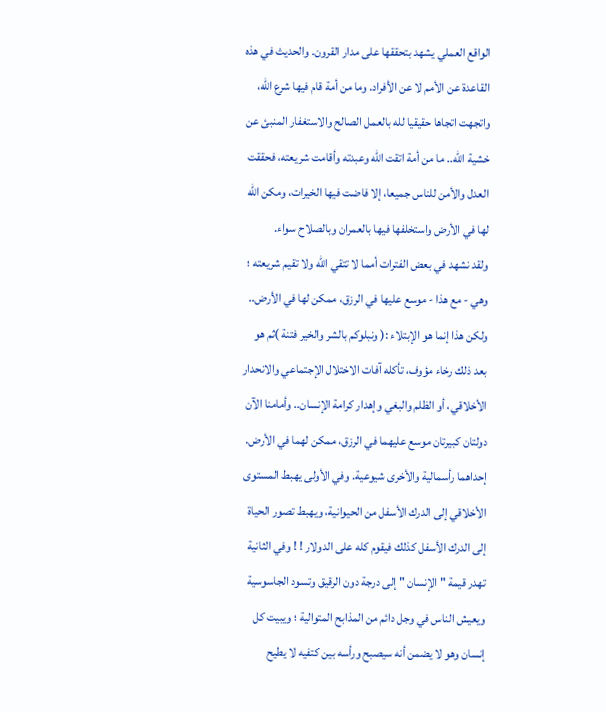الواقع العملي يشهد بتحققها على مدار القرون. والحديث في هذه القاعدة عن الأمم لا عن الأفراد. وما من أمة قام فيها شرع الله، واتجهت اتجاها حقيقيا لله بالعمل الصالح والاستغفار المنبئ عن خشية الله.. ما من أمة اتقت الله وعبدته وأقامت شريعته، فحققت العدل والأمن للناس جميعا، إلا فاضت فيها الخيرات، ومكن الله لها في الأرض واستخلفها فيها بالعمران وبالصلاح سواء.
ولقد نشهد في بعض الفترات أمما لا تتقي الله ولا تقيم شريعته ؛ وهي - مع هذا - موسع عليها في الرزق، ممكن لها في الأرض.. ولكن هذا إنما هو الإبتلاء :( ونبلوكم بالشر والخير فتنة )ثم هو بعد ذلك رخاء مؤوف، تأكله آفات الاختلال الإجتماعي والانحدار الأخلاقي، أو الظلم والبغي وإهدار كرامة الإنسان.. وأمامنا الآن دولتان كبيرتان موسع عليهما في الرزق، ممكن لهما في الأرض. إحداهما رأسمالية والأخرى شيوعية. وفي الأولى يهبط المستوى الأخلاقي إلى الدرك الأسفل من الحيوانية، ويهبط تصور الحياة إلى الدرك الأسفل كذلك فيقوم كله على الدولار ! ! وفي الثانية تهدر قيمة " الإنسان " إلى درجة دون الرقيق وتسود الجاسوسية ويعيش الناس في وجل دائم من المذابح المتوالية ؛ ويبيت كل إنسان وهو لا يضمن أنه سيصبح ورأسه بين كتفيه لا يطيح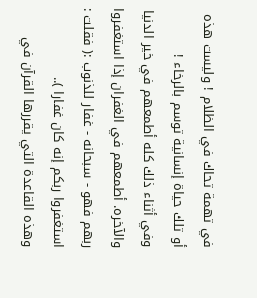في تهمة تحاك في الظلام ! وليست هذه أو تلك حياة إنسانية توسم بالرخاء !
وفي أثناء ذلك كله أطمعهم في خير الدنيا والآخره. أطمعهم في الغفران إذا استغفروا ربهم فهو - سبحانه - غفار للذنوب :( فقلت : استغفروا ربكم إنه كان غفارا )..
وهذه القاعدة التي يقررها القرآن في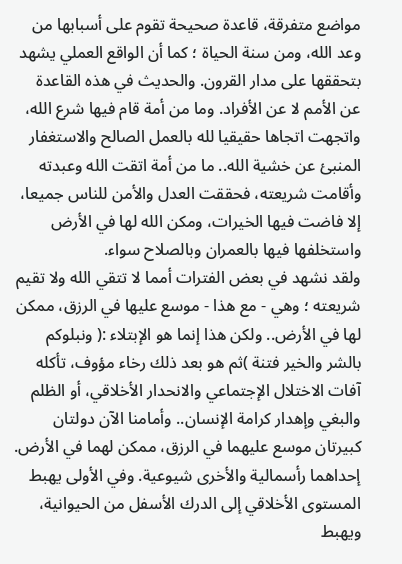مواضع متفرقة، قاعدة صحيحة تقوم على أسبابها من وعد الله، ومن سنة الحياة ؛ كما أن الواقع العملي يشهد بتحققها على مدار القرون. والحديث في هذه القاعدة عن الأمم لا عن الأفراد. وما من أمة قام فيها شرع الله، واتجهت اتجاها حقيقيا لله بالعمل الصالح والاستغفار المنبئ عن خشية الله.. ما من أمة اتقت الله وعبدته وأقامت شريعته، فحققت العدل والأمن للناس جميعا، إلا فاضت فيها الخيرات، ومكن الله لها في الأرض واستخلفها فيها بالعمران وبالصلاح سواء.
ولقد نشهد في بعض الفترات أمما لا تتقي الله ولا تقيم شريعته ؛ وهي - مع هذا - موسع عليها في الرزق، ممكن لها في الأرض.. ولكن هذا إنما هو الإبتلاء :( ونبلوكم بالشر والخير فتنة )ثم هو بعد ذلك رخاء مؤوف، تأكله آفات الاختلال الإجتماعي والانحدار الأخلاقي، أو الظلم والبغي وإهدار كرامة الإنسان.. وأمامنا الآن دولتان كبيرتان موسع عليهما في الرزق، ممكن لهما في الأرض. إحداهما رأسمالية والأخرى شيوعية. وفي الأولى يهبط المستوى الأخلاقي إلى الدرك الأسفل من الحيوانية، ويهبط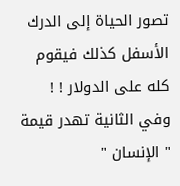تصور الحياة إلى الدرك الأسفل كذلك فيقوم كله على الدولار ! ! وفي الثانية تهدر قيمة " الإنسان "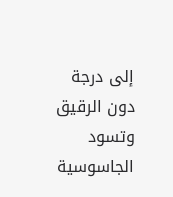إلى درجة دون الرقيق وتسود الجاسوسية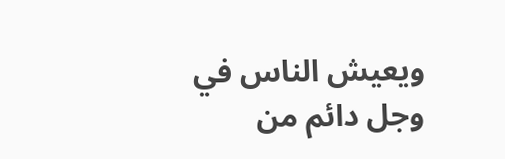ويعيش الناس في وجل دائم من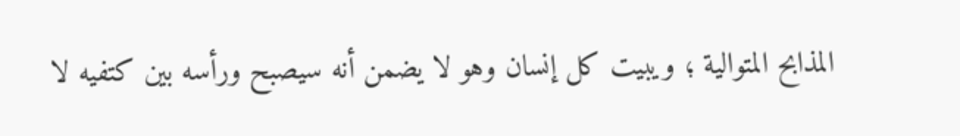المذابح المتوالية ؛ ويبيت كل إنسان وهو لا يضمن أنه سيصبح ورأسه بين كتفيه لا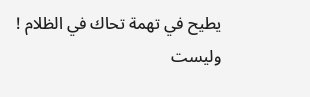يطيح في تهمة تحاك في الظلام ! وليست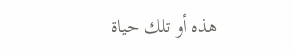هذه أو تلك حياة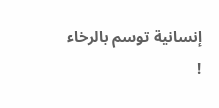إنسانية توسم بالرخاء !